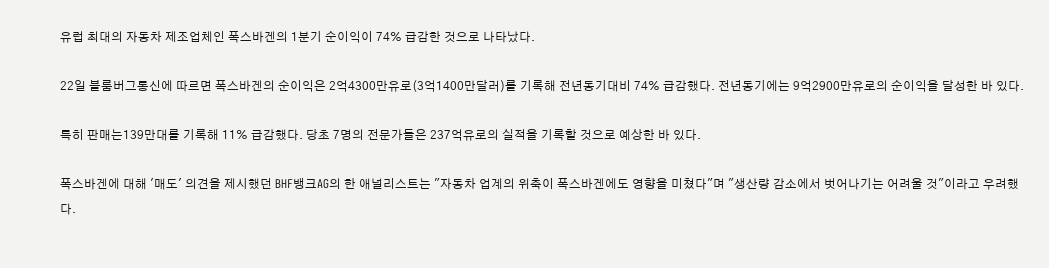유럽 최대의 자동차 제조업체인 폭스바겐의 1분기 순이익이 74% 급감한 것으로 나타났다.

22일 블룸버그통신에 따르면 폭스바겐의 순이익은 2억4300만유로(3억1400만달러)를 기록해 전년동기대비 74% 급감했다. 전년동기에는 9억2900만유로의 순이익을 달성한 바 있다.

특히 판매는139만대를 기록해 11% 급감했다. 당초 7명의 전문가들은 237억유로의 실적을 기록할 것으로 예상한 바 있다.

폭스바겐에 대해 '매도' 의견을 제시했던 BHF뱅크AG의 한 애널리스트는 "자동차 업계의 위축이 폭스바겐에도 영향을 미쳤다"며 "생산량 감소에서 벗어나기는 어려울 것"이라고 우려했다.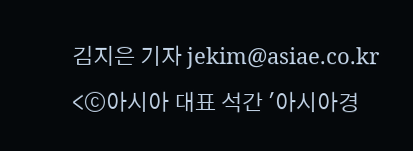김지은 기자 jekim@asiae.co.kr
<ⓒ아시아 대표 석간 '아시아경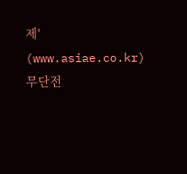제' (www.asiae.co.kr) 무단전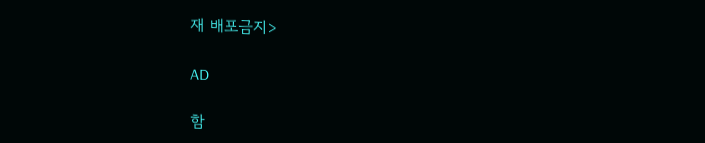재 배포금지>

AD

함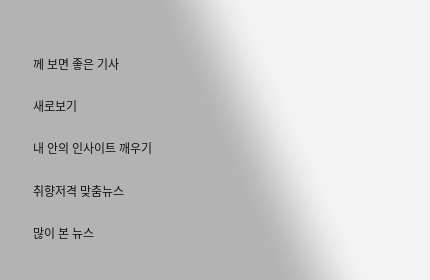께 보면 좋은 기사

새로보기

내 안의 인사이트 깨우기

취향저격 맞춤뉴스

많이 본 뉴스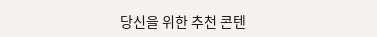당신을 위한 추천 콘텐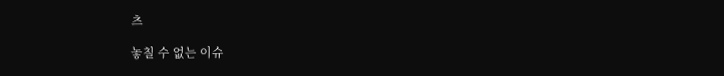츠

놓칠 수 없는 이슈